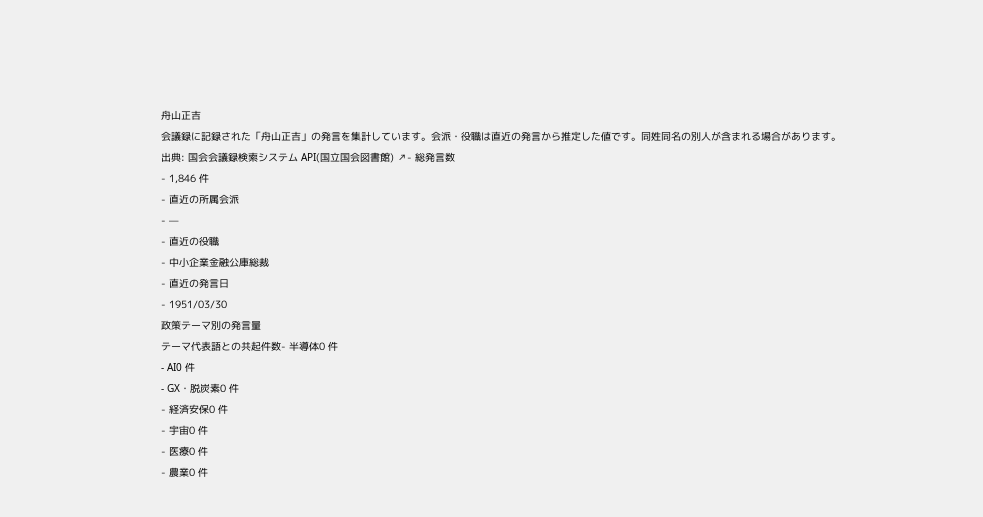舟山正吉
会議録に記録された「舟山正吉」の発言を集計しています。会派・役職は直近の発言から推定した値です。同姓同名の別人が含まれる場合があります。
出典: 国会会議録検索システム API(国立国会図書館) ↗- 総発言数
- 1,846 件
- 直近の所属会派
- —
- 直近の役職
- 中小企業金融公庫総裁
- 直近の発言日
- 1951/03/30
政策テーマ別の発言量
テーマ代表語との共起件数- 半導体0 件
- AI0 件
- GX・脱炭素0 件
- 経済安保0 件
- 宇宙0 件
- 医療0 件
- 農業0 件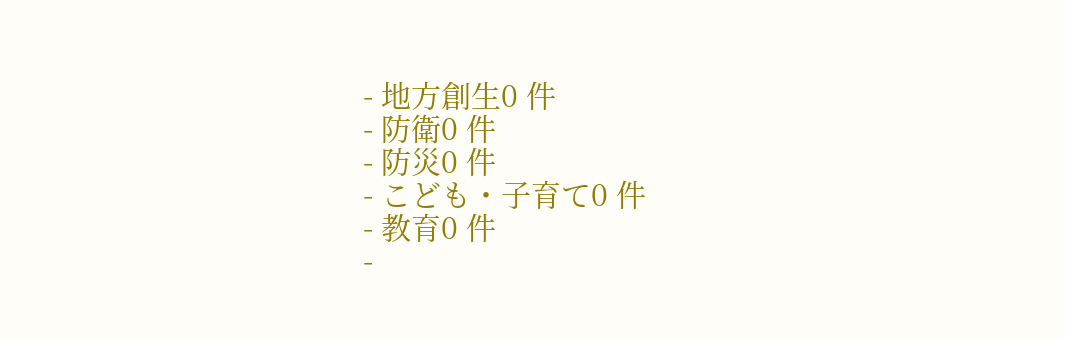- 地方創生0 件
- 防衛0 件
- 防災0 件
- こども・子育て0 件
- 教育0 件
-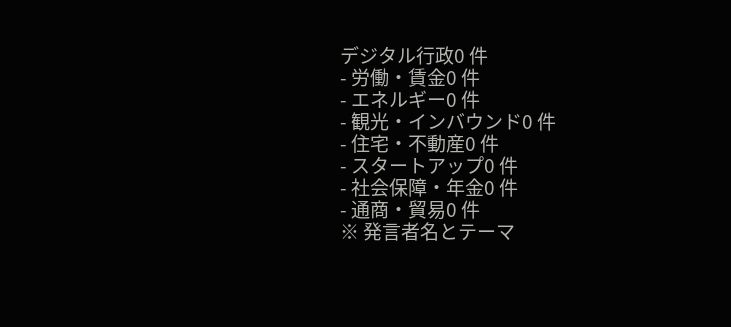デジタル行政0 件
- 労働・賃金0 件
- エネルギー0 件
- 観光・インバウンド0 件
- 住宅・不動産0 件
- スタートアップ0 件
- 社会保障・年金0 件
- 通商・貿易0 件
※ 発言者名とテーマ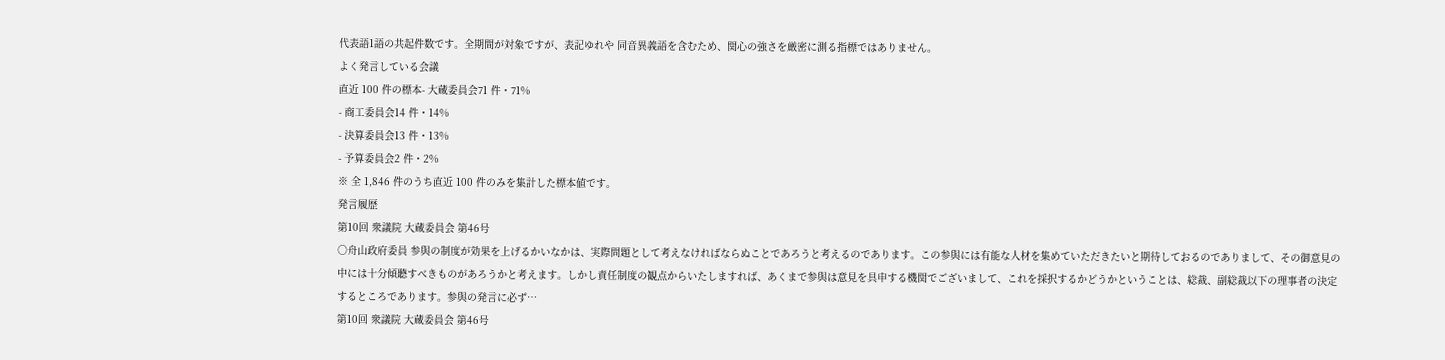代表語1語の共起件数です。全期間が対象ですが、表記ゆれや 同音異義語を含むため、関心の強さを厳密に測る指標ではありません。
よく発言している会議
直近 100 件の標本- 大蔵委員会71 件・71%
- 商工委員会14 件・14%
- 決算委員会13 件・13%
- 予算委員会2 件・2%
※ 全 1,846 件のうち直近 100 件のみを集計した標本値です。
発言履歴
第10回 衆議院 大蔵委員会 第46号
○舟山政府委員 参與の制度が効果を上げるかいなかは、実際問題として考えなければならぬことであろうと考えるのであります。この参與には有能な人材を集めていただきたいと期待しておるのでありまして、その御意見の中には十分傾聽すべきものがあろうかと考えます。しかし責任制度の観点からいたしますれば、あくまで参與は意見を具申する機関でございまして、これを採択するかどうかということは、総裁、副総裁以下の理事者の決定するところであります。参與の発言に必ず…
第10回 衆議院 大蔵委員会 第46号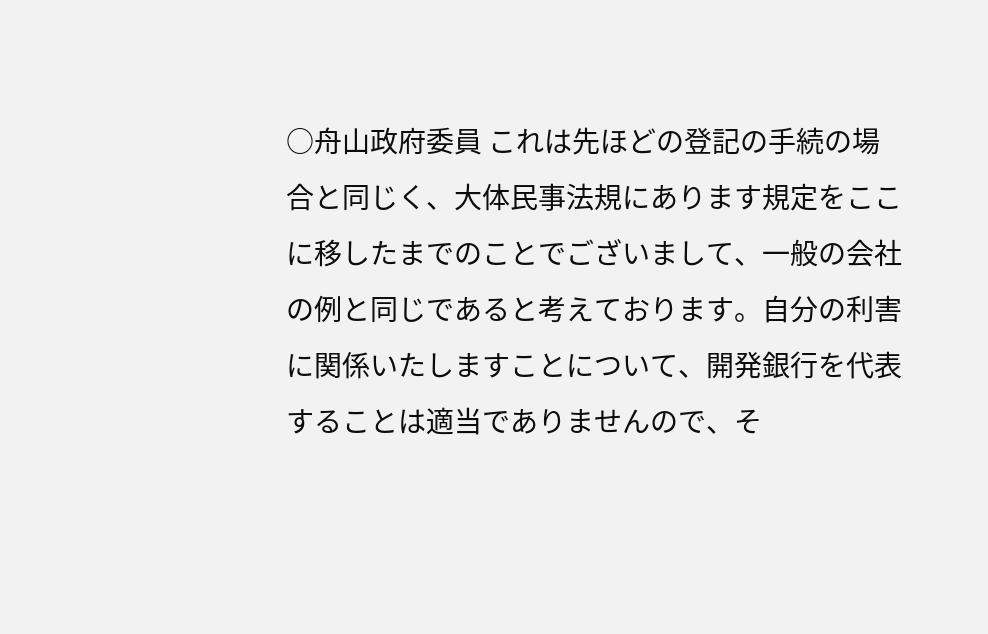○舟山政府委員 これは先ほどの登記の手続の場合と同じく、大体民事法規にあります規定をここに移したまでのことでございまして、一般の会社の例と同じであると考えております。自分の利害に関係いたしますことについて、開発銀行を代表することは適当でありませんので、そ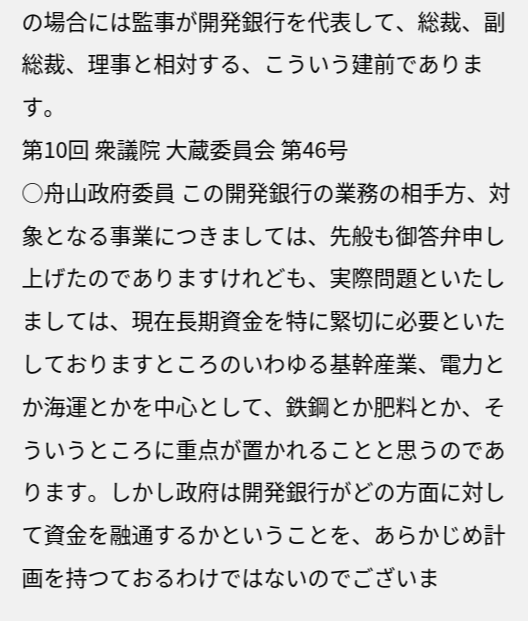の場合には監事が開発銀行を代表して、総裁、副総裁、理事と相対する、こういう建前であります。
第10回 衆議院 大蔵委員会 第46号
○舟山政府委員 この開発銀行の業務の相手方、対象となる事業につきましては、先般も御答弁申し上げたのでありますけれども、実際問題といたしましては、現在長期資金を特に緊切に必要といたしておりますところのいわゆる基幹産業、電力とか海運とかを中心として、鉄鋼とか肥料とか、そういうところに重点が置かれることと思うのであります。しかし政府は開発銀行がどの方面に対して資金を融通するかということを、あらかじめ計画を持つておるわけではないのでございま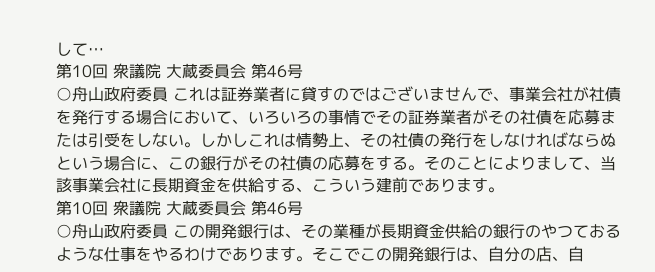して…
第10回 衆議院 大蔵委員会 第46号
○舟山政府委員 これは証券業者に貸すのではございませんで、事業会社が社債を発行する場合において、いろいろの事情でその証券業者がその社債を応募または引受をしない。しかしこれは情勢上、その社債の発行をしなければならぬという場合に、この銀行がその社債の応募をする。そのことによりまして、当該事業会社に長期資金を供給する、こういう建前であります。
第10回 衆議院 大蔵委員会 第46号
○舟山政府委員 この開発銀行は、その業種が長期資金供給の銀行のやつておるような仕事をやるわけであります。そこでこの開発銀行は、自分の店、自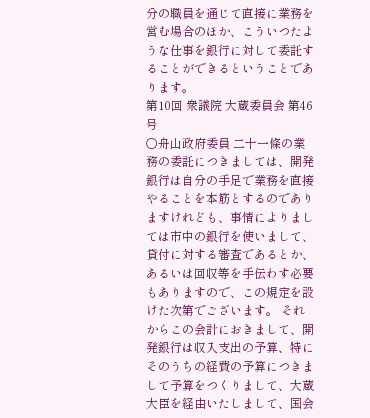分の職員を通じて直接に業務を営む場合のほか、こういつたような仕事を銀行に対して委託することができるということであります。
第10回 衆議院 大蔵委員会 第46号
○舟山政府委員 二十一條の業務の委託につきましては、開発銀行は自分の手足で業務を直接やることを本筋とするのでありますけれども、事情によりましては市中の銀行を使いまして、貸付に対する審査であるとか、あるいは回収等を手伝わす必要もありますので、この規定を設けた次第でございます。 それからこの会計におきまして、開発銀行は収入支出の予算、特にそのうちの経費の予算につきまして予算をつくりまして、大蔵大臣を経由いたしまして、国会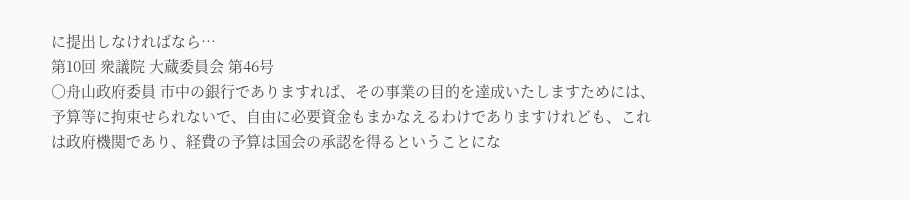に提出しなければなら…
第10回 衆議院 大蔵委員会 第46号
○舟山政府委員 市中の銀行でありますれば、その事業の目的を達成いたしますためには、予算等に拘束せられないで、自由に必要資金もまかなえるわけでありますけれども、これは政府機関であり、経費の予算は国会の承認を得るということにな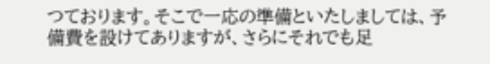つております。そこで一応の準備といたしましては、予備費を設けてありますが、さらにそれでも足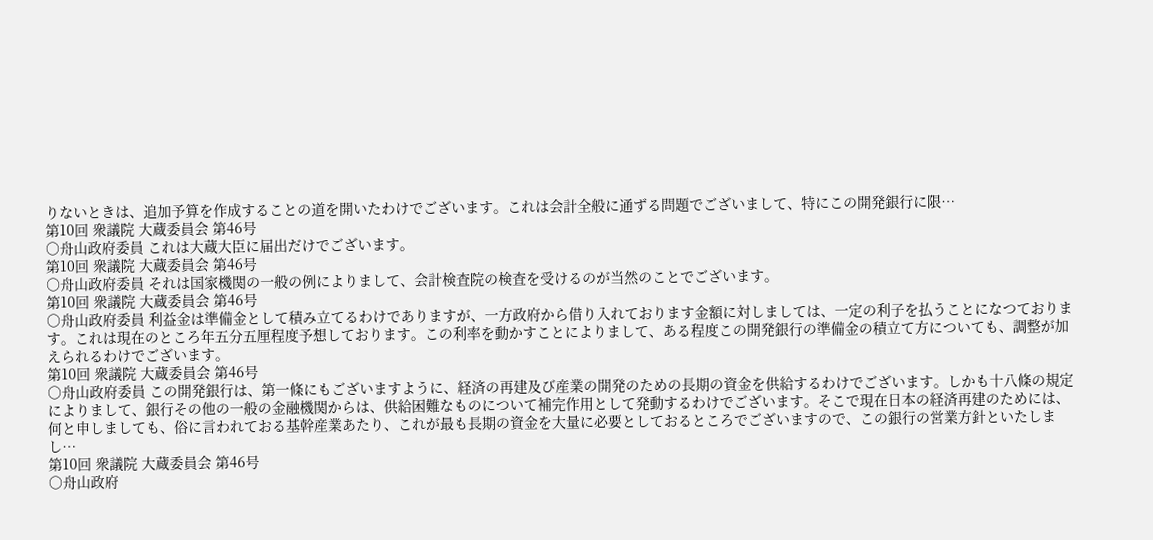りないときは、追加予算を作成することの道を開いたわけでございます。これは会計全般に通ずる問題でございまして、特にこの開発銀行に限…
第10回 衆議院 大蔵委員会 第46号
○舟山政府委員 これは大蔵大臣に届出だけでございます。
第10回 衆議院 大蔵委員会 第46号
○舟山政府委員 それは国家機関の一般の例によりまして、会計検査院の検査を受けるのが当然のことでございます。
第10回 衆議院 大蔵委員会 第46号
○舟山政府委員 利益金は準備金として積み立てるわけでありますが、一方政府から借り入れております金額に対しましては、一定の利子を払うことになつております。これは現在のところ年五分五厘程度予想しております。この利率を動かすことによりまして、ある程度この開発銀行の準備金の積立て方についても、調整が加えられるわけでございます。
第10回 衆議院 大蔵委員会 第46号
○舟山政府委員 この開発銀行は、第一條にもございますように、経済の再建及び産業の開発のための長期の資金を供給するわけでございます。しかも十八條の規定によりまして、銀行その他の一般の金融機関からは、供給困難なものについて補完作用として発動するわけでございます。そこで現在日本の経済再建のためには、何と申しましても、俗に言われておる基幹産業あたり、これが最も長期の資金を大量に必要としておるところでございますので、この銀行の営業方針といたしまし…
第10回 衆議院 大蔵委員会 第46号
○舟山政府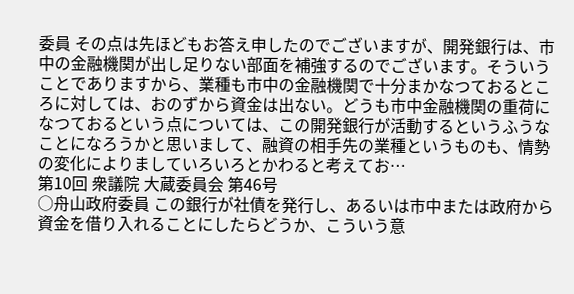委員 その点は先ほどもお答え申したのでございますが、開発銀行は、市中の金融機関が出し足りない部面を補強するのでございます。そういうことでありますから、業種も市中の金融機関で十分まかなつておるところに対しては、おのずから資金は出ない。どうも市中金融機関の重荷になつておるという点については、この開発銀行が活動するというふうなことになろうかと思いまして、融資の相手先の業種というものも、情勢の変化によりましていろいろとかわると考えてお…
第10回 衆議院 大蔵委員会 第46号
○舟山政府委員 この銀行が社債を発行し、あるいは市中または政府から資金を借り入れることにしたらどうか、こういう意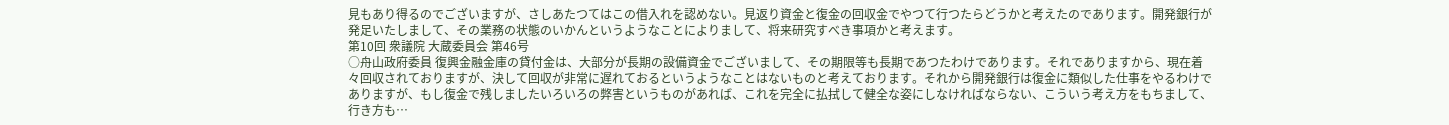見もあり得るのでございますが、さしあたつてはこの借入れを認めない。見返り資金と復金の回収金でやつて行つたらどうかと考えたのであります。開発銀行が発足いたしまして、その業務の状態のいかんというようなことによりまして、将来研究すべき事項かと考えます。
第10回 衆議院 大蔵委員会 第46号
○舟山政府委員 復興金融金庫の貸付金は、大部分が長期の設備資金でございまして、その期限等も長期であつたわけであります。それでありますから、現在着々回収されておりますが、決して回収が非常に遅れておるというようなことはないものと考えております。それから開発銀行は復金に類似した仕事をやるわけでありますが、もし復金で残しましたいろいろの弊害というものがあれば、これを完全に払拭して健全な姿にしなければならない、こういう考え方をもちまして、行き方も…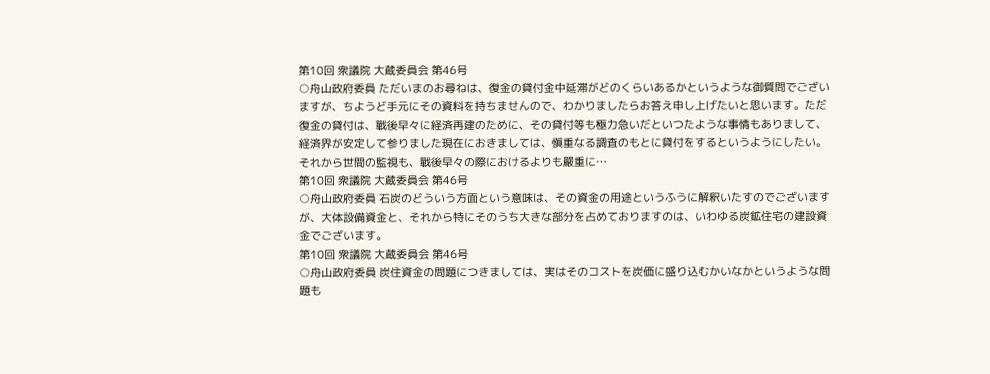第10回 衆議院 大蔵委員会 第46号
○舟山政府委員 ただいまのお尋ねは、復金の貸付金中延滞がどのくらいあるかというような御質問でございますが、ちようど手元にその資料を持ちませんので、わかりましたらお答え申し上げたいと思います。ただ復金の貸付は、戰後早々に経済再建のために、その貸付等も極力急いだといつたような事情もありまして、経済界が安定して参りました現在におきましては、愼重なる調査のもとに貸付をするというようにしたい。それから世間の監視も、戰後早々の際におけるよりも嚴重に…
第10回 衆議院 大蔵委員会 第46号
○舟山政府委員 石炭のどういう方面という意味は、その資金の用途というふうに解釈いたすのでございますが、大体設備資金と、それから特にそのうち大きな部分を占めておりますのは、いわゆる炭鉱住宅の建設資金でございます。
第10回 衆議院 大蔵委員会 第46号
○舟山政府委員 炭住資金の問題につきましては、実はそのコストを炭価に盛り込むかいなかというような問題も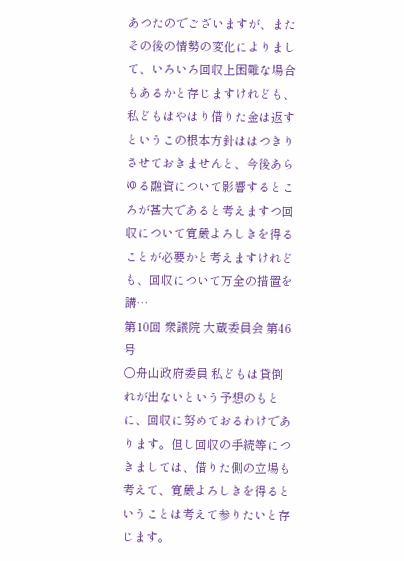あつたのでございますが、またその後の情勢の変化によりまして、いろいろ回収上困難な場合もあるかと存じますけれども、私どもはやはり借りた金は返すというこの根本方針ははつきりさせておきませんと、今後あらゆる融資について影響するところが甚大であると考えますつ回収について寛嚴よろしきを得ることが必要かと考えますけれども、回収について万全の措置を講…
第10回 衆議院 大蔵委員会 第46号
○舟山政府委員 私どもは貸倒れが出ないという予想のもとに、回収に努めておるわけであります。但し回収の手続等につきましては、借りた側の立場も考えて、寛嚴よろしきを得るということは考えて参りたいと存じます。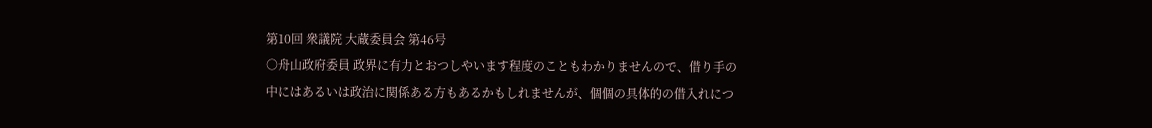第10回 衆議院 大蔵委員会 第46号
○舟山政府委員 政界に有力とおつしやいます程度のこともわかりませんので、借り手の中にはあるいは政治に関係ある方もあるかもしれませんが、個個の具体的の借入れにつ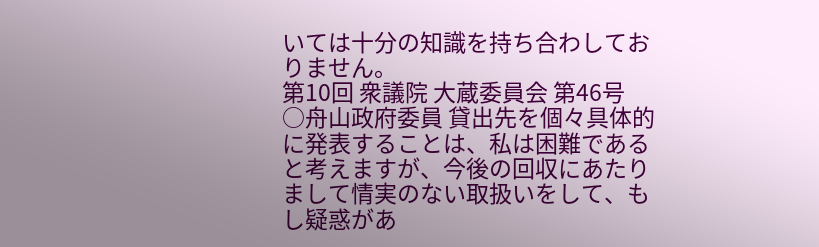いては十分の知識を持ち合わしておりません。
第10回 衆議院 大蔵委員会 第46号
○舟山政府委員 貸出先を個々具体的に発表することは、私は困難であると考えますが、今後の回収にあたりまして情実のない取扱いをして、もし疑惑があ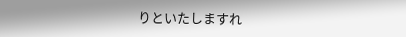りといたしますれ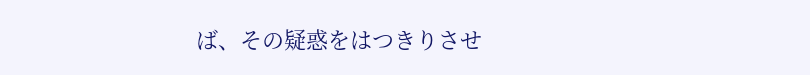ば、その疑惑をはつきりさせ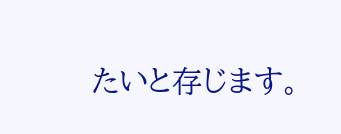たいと存じます。